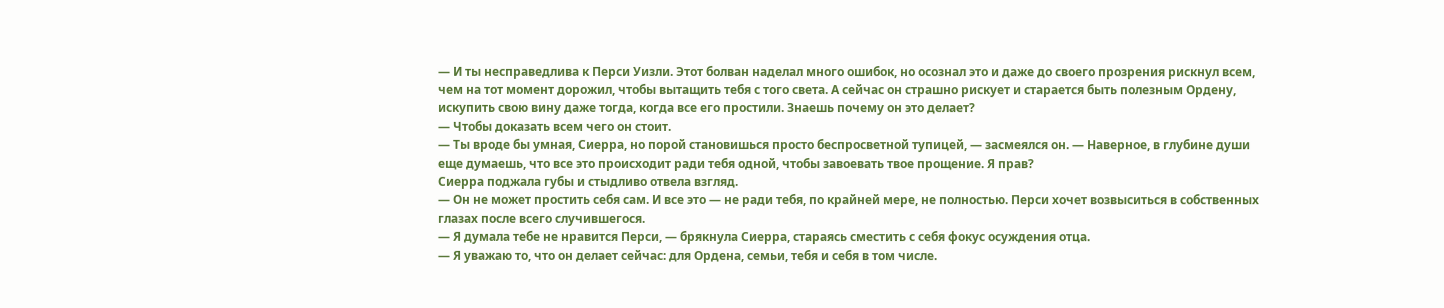— И ты несправедлива к Перси Уизли. Этот болван наделал много ошибок, но осознал это и даже до своего прозрения рискнул всем, чем на тот момент дорожил, чтобы вытащить тебя с того света. А сейчас он страшно рискует и старается быть полезным Ордену, искупить свою вину даже тогда, когда все его простили. Знаешь почему он это делает?
— Чтобы доказать всем чего он стоит.
— Ты вроде бы умная, Сиерра, но порой становишься просто беспросветной тупицей, — засмеялся он. — Наверное, в глубине души еще думаешь, что все это происходит ради тебя одной, чтобы завоевать твое прощение. Я прав?
Сиерра поджала губы и стыдливо отвела взгляд.
— Он не может простить себя сам. И все это — не ради тебя, по крайней мере, не полностью. Перси хочет возвыситься в собственных глазах после всего случившегося.
— Я думала тебе не нравится Перси, — брякнула Сиерра, стараясь сместить с себя фокус осуждения отца.
— Я уважаю то, что он делает сейчас: для Ордена, семьи, тебя и себя в том числе.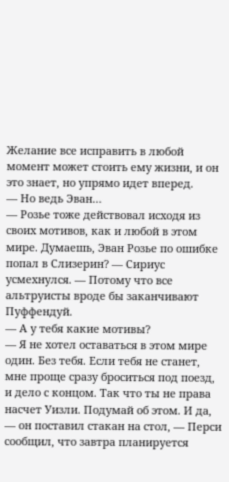Желание все исправить в любой момент может стоить ему жизни, и он это знает, но упрямо идет вперед.
— Но ведь Эван…
— Розье тоже действовал исходя из своих мотивов, как и любой в этом мире. Думаешь, Эван Розье по ошибке попал в Слизерин? — Сириус усмехнулся. — Потому что все альтруисты вроде бы заканчивают Пуффендуй.
— А у тебя какие мотивы?
— Я не хотел оставаться в этом мире один. Без тебя. Если тебя не станет, мне проще сразу броситься под поезд, и дело с концом. Так что ты не права насчет Уизли. Подумай об этом. И да, — он поставил стакан на стол, — Перси сообщил, что завтра планируется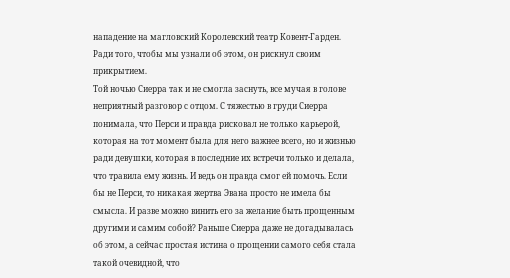нападение на магловский Королевский театр Ковент-Гарден. Ради того, чтобы мы узнали об этом, он рискнул своим прикрытием.
Той ночью Сиерра так и не смогла заснуть, все мучая в голове неприятный разговор с отцом. С тяжестью в груди Сиерра понимала, что Перси и правда рисковал не только карьерой, которая на тот момент была для него важнее всего, но и жизнью ради девушки, которая в последние их встречи только и делала, что травила ему жизнь. И ведь он правда смог ей помочь. Если бы не Перси, то никакая жертва Эвана просто не имела бы смысла. И разве можно винить его за желание быть прощенным другими и самим собой? Раньше Сиерра даже не догадывалась об этом, а сейчас простая истина о прощении самого себя стала такой очевидной, что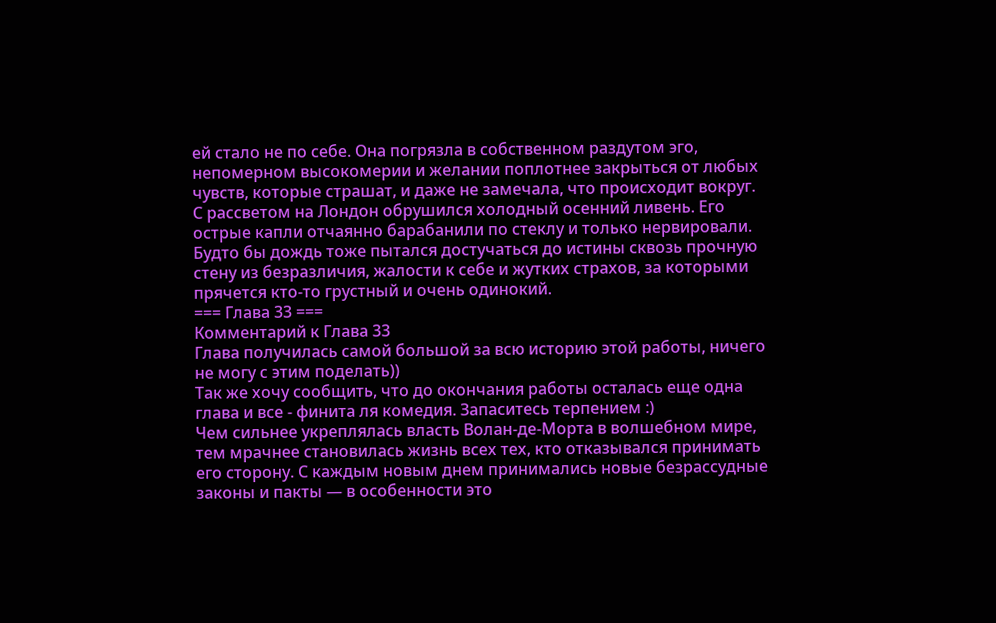ей стало не по себе. Она погрязла в собственном раздутом эго, непомерном высокомерии и желании поплотнее закрыться от любых чувств, которые страшат, и даже не замечала, что происходит вокруг.
С рассветом на Лондон обрушился холодный осенний ливень. Его острые капли отчаянно барабанили по стеклу и только нервировали. Будто бы дождь тоже пытался достучаться до истины сквозь прочную стену из безразличия, жалости к себе и жутких страхов, за которыми прячется кто-то грустный и очень одинокий.
=== Глава 33 ===
Комментарий к Глава 33
Глава получилась самой большой за всю историю этой работы, ничего не могу с этим поделать))
Так же хочу сообщить, что до окончания работы осталась еще одна глава и все - финита ля комедия. Запаситесь терпением :)
Чем сильнее укреплялась власть Волан-де-Морта в волшебном мире, тем мрачнее становилась жизнь всех тех, кто отказывался принимать его сторону. С каждым новым днем принимались новые безрассудные законы и пакты — в особенности это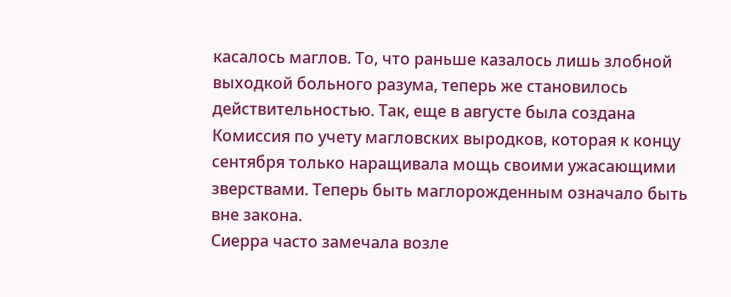касалось маглов. То, что раньше казалось лишь злобной выходкой больного разума, теперь же становилось действительностью. Так, еще в августе была создана Комиссия по учету магловских выродков, которая к концу сентября только наращивала мощь своими ужасающими зверствами. Теперь быть маглорожденным означало быть вне закона.
Сиерра часто замечала возле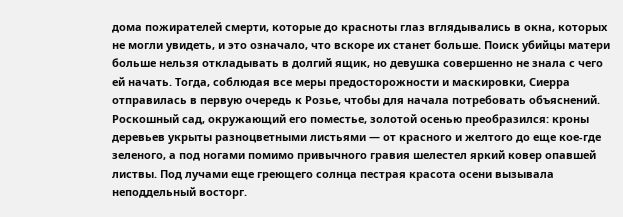дома пожирателей смерти, которые до красноты глаз вглядывались в окна, которых не могли увидеть, и это означало, что вскоре их станет больше. Поиск убийцы матери больше нельзя откладывать в долгий ящик, но девушка совершенно не знала с чего ей начать. Тогда, соблюдая все меры предосторожности и маскировки, Сиерра отправилась в первую очередь к Розье, чтобы для начала потребовать объяснений. Роскошный сад, окружающий его поместье, золотой осенью преобразился: кроны деревьев укрыты разноцветными листьями — от красного и желтого до еще кое-где зеленого, а под ногами помимо привычного гравия шелестел яркий ковер опавшей листвы. Под лучами еще греющего солнца пестрая красота осени вызывала неподдельный восторг.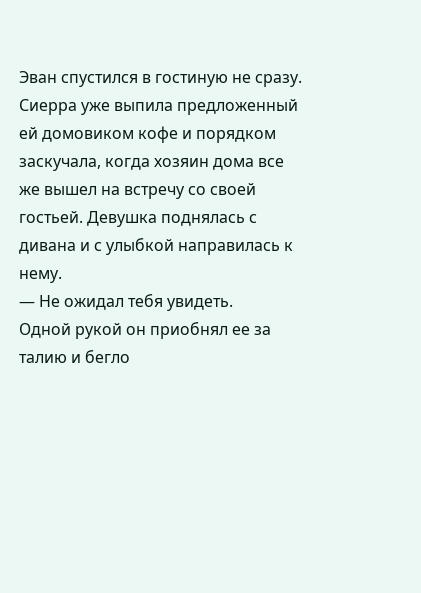Эван спустился в гостиную не сразу. Сиерра уже выпила предложенный ей домовиком кофе и порядком заскучала, когда хозяин дома все же вышел на встречу со своей гостьей. Девушка поднялась с дивана и с улыбкой направилась к нему.
— Не ожидал тебя увидеть.
Одной рукой он приобнял ее за талию и бегло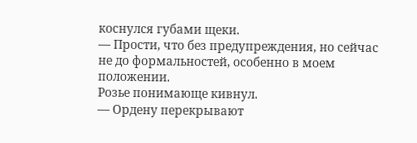коснулся губами щеки.
— Прости, что без предупреждения, но сейчас не до формальностей, особенно в моем положении.
Розье понимающе кивнул.
— Ордену перекрывают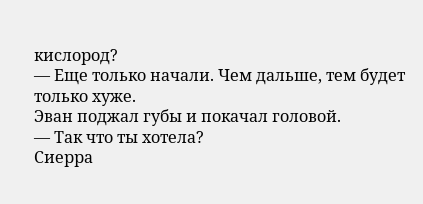кислород?
— Еще только начали. Чем дальше, тем будет только хуже.
Эван поджал губы и покачал головой.
— Так что ты хотела?
Сиерра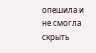опешила и не смогла скрыть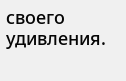своего удивления.